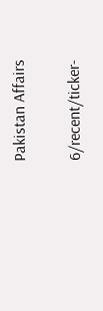Pakistan Affairs

6/recent/ticker-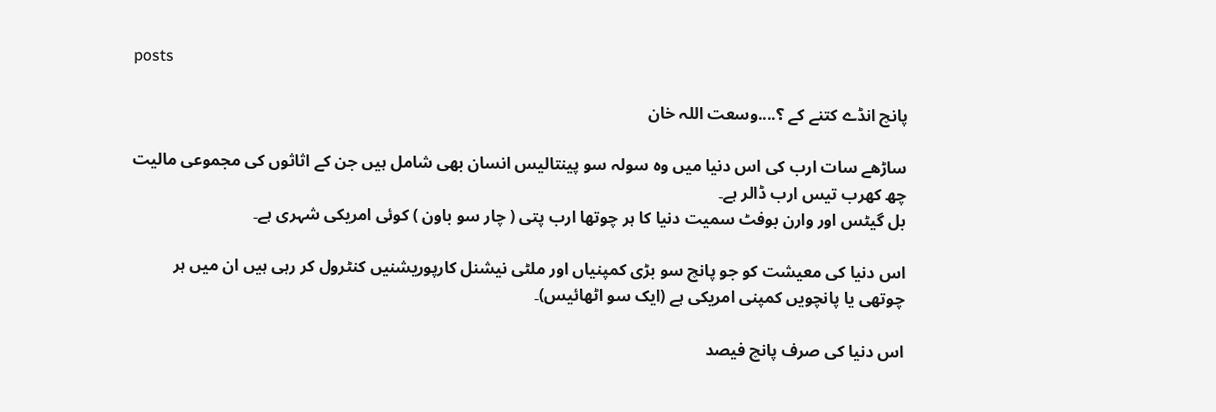posts

پانچ انڈے کتنے کے ؟....وسعت اللہ خان

ساڑھے سات ارب کی اس دنیا میں وہ سولہ سو پینتالیس انسان بھی شامل ہیں جن کے اثاثوں کی مجموعی مالیت چھ کھرب تیس ارب ڈالر ہے۔
بل گیٹس اور وارن بوفٹ سمیت دنیا کا ہر چوتھا ارب پتی ( چار سو باون ) کوئی امریکی شہری ہے۔

اس دنیا کی معیشت کو جو پانچ سو بڑی کمپنیاں اور ملٹی نیشنل کارپوریشنیں کنٹرول کر رہی ہیں ان میں ہر چوتھی یا پانچویں کمپنی امریکی ہے (ایک سو اٹھائیس)۔

اس دنیا کی صرف پانچ فیصد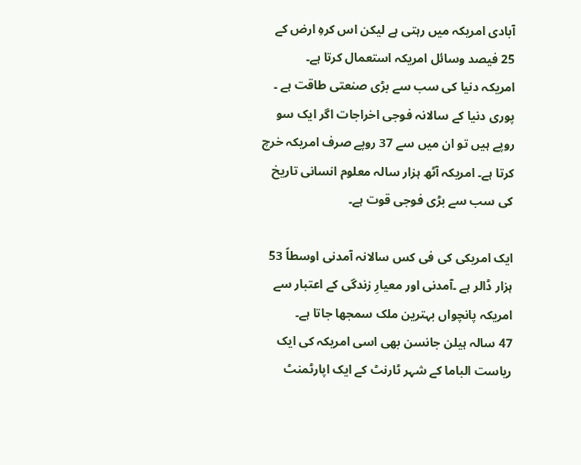آبادی امریکہ میں رہتی ہے لیکن اس کرہِ ارض کے 25 فیصد وسائل امریکہ استعمال کرتا ہے۔
امریکہ دنیا کی سب سے بڑی صنعتی طاقت ہے ۔ پوری دنیا کے سالانہ فوجی اخراجات اگر ایک سو روپے ہیں تو ان میں سے 37 روپے صرف امریکہ خرچ کرتا ہے۔ امریکہ آٹھ ہزار سالہ معلوم انسانی تاریخ کی سب سے بڑی فوجی قوت ہے۔

ایک امریکی کی فی کس سالانہ آمدنی اوسطاً 53 ہزار ڈالر ہے ۔آمدنی اور معیارِ زندگی کے اعتبار سے امریکہ پانچواں بہترین ملک سمجھا جاتا ہے۔
47 سالہ ہیلن جانسن بھی اسی امریکہ کی ایک ریاست الباما کے شہر ٹارنٹ کے ایک اپارٹمنٹ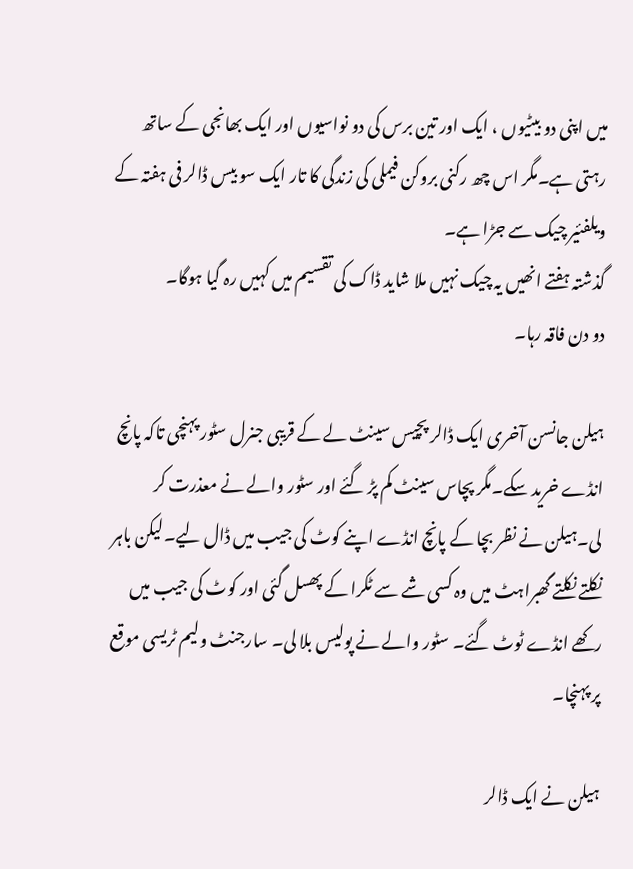میں اپنی دو بیٹیوں ، ایک اور تین برس کی دو نواسیوں اور ایک بھانجی کے ساتھ رہتی ہے۔مگر اس چھ رکنی بروکن فیملی کی زندگی کا تار ایک سو بیس ڈالر فی ہفتہ کے ویلفئیر چیک سے جڑا ہے۔
گذشتہ ہفتے انھیں یہ چیک نہیں ملا شاید ڈاک کی تقسیم میں کہیں رہ گیا ہوگا۔
دو دن فاقہ رہا۔

ہیلن جانسن آخری ایک ڈالر پچیس سینٹ لے کے قریبی جنرل سٹور پہنچی تاکہ پانچ انڈے خرید سکے۔مگر پچاس سینٹ کم پڑ گئے اور سٹور والے نے معذرت کر لی۔ہیلن نے نظر بچا کے پانچ انڈے اپنے کوٹ کی جیب میں ڈال لیے۔لیکن باہر نکلتے نکلتے گھبراہٹ میں وہ کسی شے سے ٹکرا کے پھسل گئی اور کوٹ کی جیب میں رکھے انڈے ٹوٹ گئے۔ سٹور والے نے پولیس بلا لی۔ سارجنٹ ولیم ٹریسی موقع پر پہنچا۔

ہیلن نے ایک ڈالر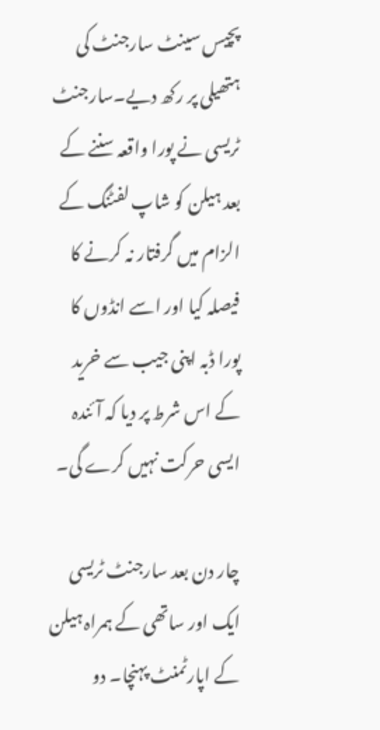پچیس سینٹ سارجنٹ کی ہتھیلی پر رکھ دیے۔سارجنٹ ٹریسی نے پورا واقعہ سننے کے بعد ہیلن کو شاپ لفٹنگ کے الزام میں گرفتار نہ کرنے کا فیصلہ کیا اور اسے انڈوں کا پورا ڈبہ اپنی جیب سے خرید کے اس شرط پر دیا کہ آئندہ ایسی حرکت نہیں کرے گی۔

چار دن بعد سارجنٹ ٹریسی ایک اور ساتھی کے ہمراہ ہیلن کے اپارٹمنٹ پہنچا۔ دو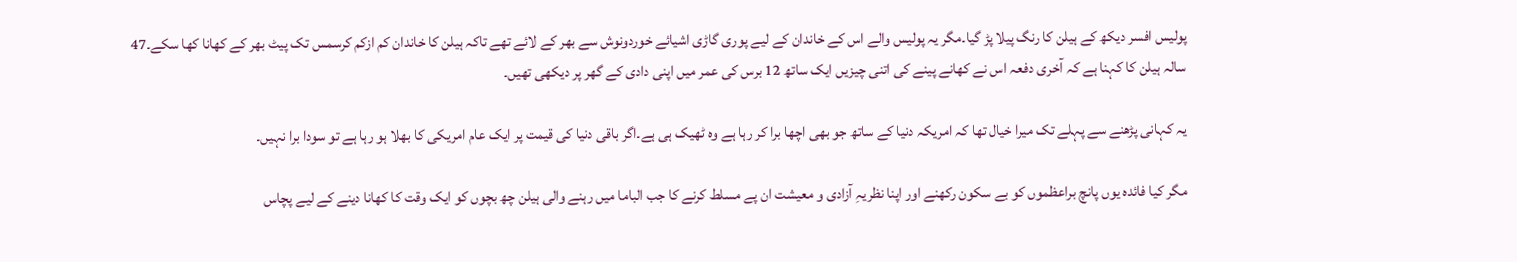پولیس افسر دیکھ کے ہیلن کا رنگ پیلا پڑ گیا۔مگر یہ پولیس والے اس کے خاندان کے لیے پوری گاڑی اشیائے خوردونوش سے بھر کے لائے تھے تاکہ ہیلن کا خاندان کم ازکم کرسمس تک پیٹ بھر کے کھانا کھا سکے۔47 سالہ ہیلن کا کہنا ہے کہ آخری دفعہ اس نے کھانے پینے کی اتنی چیزیں ایک ساتھ 12 برس کی عمر میں اپنی دادی کے گھر پر دیکھی تھیں۔

یہ کہانی پڑھنے سے پہلے تک میرا خیال تھا کہ امریکہ دنیا کے ساتھ جو بھی اچھا برا کر رہا ہے وہ ٹھیک ہی ہے۔اگر باقی دنیا کی قیمت پر ایک عام امریکی کا بھلا ہو رہا ہے تو سودا برا نہیں۔

مگر کیا فائدہ یوں پانچ براعظموں کو بے سکون رکھنے اور اپنا نظریہِ آزادی و معیشت ان پے مسلط کرنے کا جب الباما میں رہنے والی ہیلن چھ بچوں کو ایک وقت کا کھانا دینے کے لیے پچاس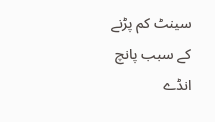سینٹ کم پڑنے کے سبب پانچ انڈے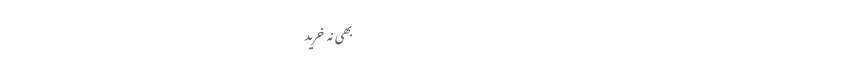بھی نہ خرید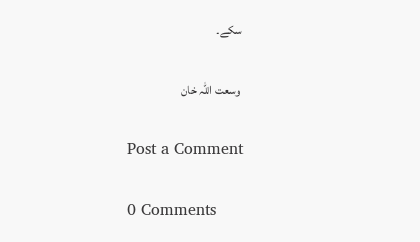سکے۔

 وسعت اللہ خان

Post a Comment

0 Comments